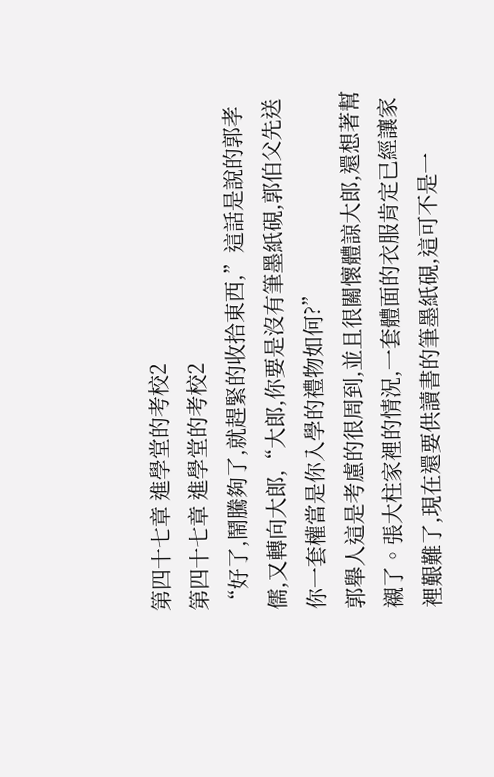第四十七章 進學堂的考校2
第四十七章 進學堂的考校2
“好了,鬧騰夠了,就趕緊的收拾東西,”這話是說的郭孝儒,又轉向大郎,“大郎,你要是沒有筆墨紙硯,郭伯父先送你一套權當是你入學的禮物如何?”
郭舉人這是考慮的很周到,並且很關懷體諒大郎,還想著幫襯了。張大柱家裡的情況,一套體面的衣服肯定已經讓家裡艱難了,現在還要供讀書的筆墨紙硯,這可不是一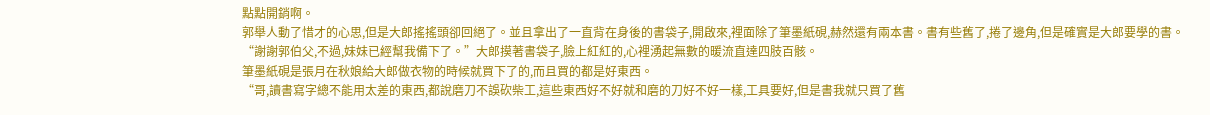點點開銷啊。
郭舉人動了惜才的心思,但是大郎搖搖頭卻回絕了。並且拿出了一直背在身後的書袋子,開啟來,裡面除了筆墨紙硯,赫然還有兩本書。書有些舊了,捲了邊角,但是確實是大郎要學的書。
“謝謝郭伯父,不過,妹妹已經幫我備下了。”大郎摸著書袋子,臉上紅紅的,心裡湧起無數的暖流直達四肢百骸。
筆墨紙硯是張月在秋娘給大郎做衣物的時候就買下了的,而且買的都是好東西。
“哥,讀書寫字總不能用太差的東西,都說磨刀不誤砍柴工,這些東西好不好就和磨的刀好不好一樣,工具要好,但是書我就只買了舊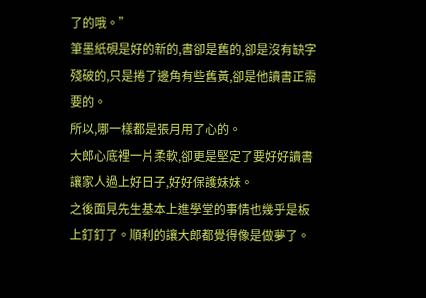了的哦。”
筆墨紙硯是好的新的,書卻是舊的,卻是沒有缺字殘破的,只是捲了邊角有些舊黃,卻是他讀書正需要的。
所以,哪一樣都是張月用了心的。
大郎心底裡一片柔軟,卻更是堅定了要好好讀書讓家人過上好日子,好好保護妹妹。
之後面見先生基本上進學堂的事情也幾乎是板上釘釘了。順利的讓大郎都覺得像是做夢了。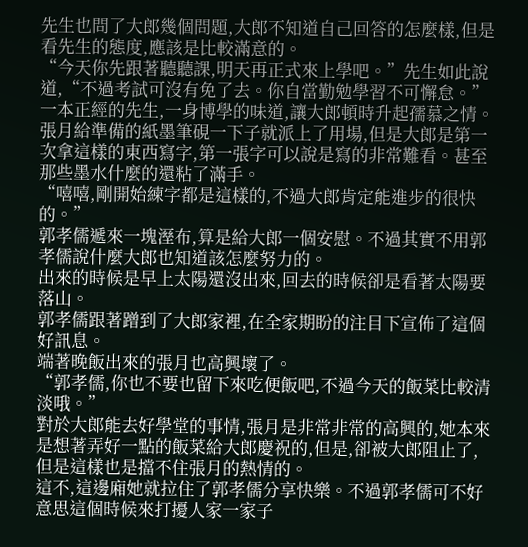先生也問了大郎幾個問題,大郎不知道自己回答的怎麼樣,但是看先生的態度,應該是比較滿意的。
“今天你先跟著聽聽課,明天再正式來上學吧。”先生如此說道,“不過考試可沒有免了去。你自當勤勉學習不可懈怠。”
一本正經的先生,一身博學的味道,讓大郎頓時升起孺慕之情。
張月給準備的紙墨筆硯一下子就派上了用場,但是大郎是第一次拿這樣的東西寫字,第一張字可以說是寫的非常難看。甚至那些墨水什麼的還粘了滿手。
“嘻嘻,剛開始練字都是這樣的,不過大郎肯定能進步的很快的。”
郭孝儒遞來一塊溼布,算是給大郎一個安慰。不過其實不用郭孝儒說什麼大郎也知道該怎麼努力的。
出來的時候是早上太陽還沒出來,回去的時候卻是看著太陽要落山。
郭孝儒跟著蹭到了大郎家裡,在全家期盼的注目下宣佈了這個好訊息。
端著晚飯出來的張月也高興壞了。
“郭孝儒,你也不要也留下來吃便飯吧,不過今天的飯菜比較清淡哦。”
對於大郎能去好學堂的事情,張月是非常非常的高興的,她本來是想著弄好一點的飯菜給大郎慶祝的,但是,卻被大郎阻止了,但是這樣也是擋不住張月的熱情的。
這不,這邊廂她就拉住了郭孝儒分享快樂。不過郭孝儒可不好意思這個時候來打擾人家一家子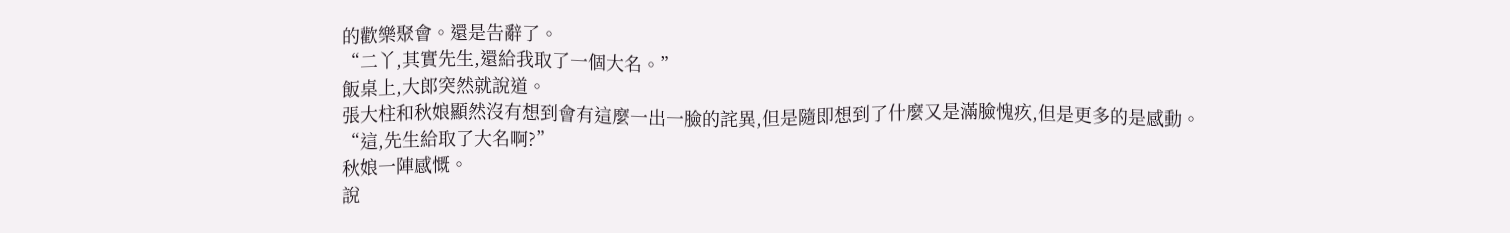的歡樂聚會。還是告辭了。
“二丫,其實先生,還給我取了一個大名。”
飯桌上,大郎突然就說道。
張大柱和秋娘顯然沒有想到會有這麼一出一臉的詫異,但是隨即想到了什麼又是滿臉愧疚,但是更多的是感動。
“這,先生給取了大名啊?”
秋娘一陣感慨。
說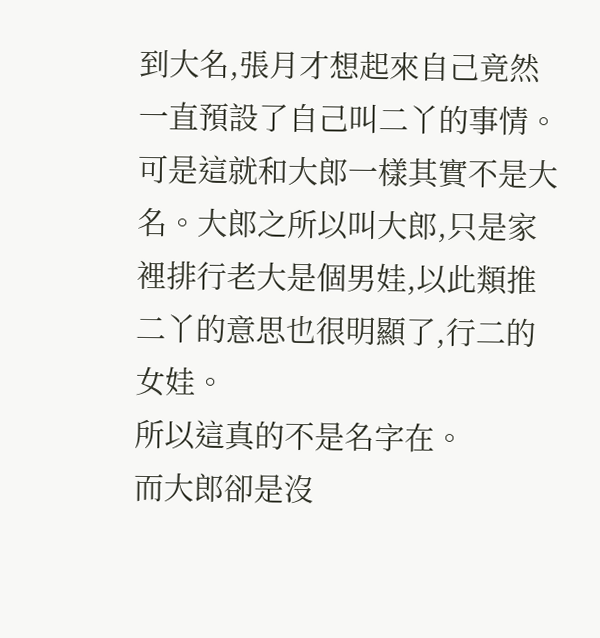到大名,張月才想起來自己竟然一直預設了自己叫二丫的事情。
可是這就和大郎一樣其實不是大名。大郎之所以叫大郎,只是家裡排行老大是個男娃,以此類推二丫的意思也很明顯了,行二的女娃。
所以這真的不是名字在。
而大郎卻是沒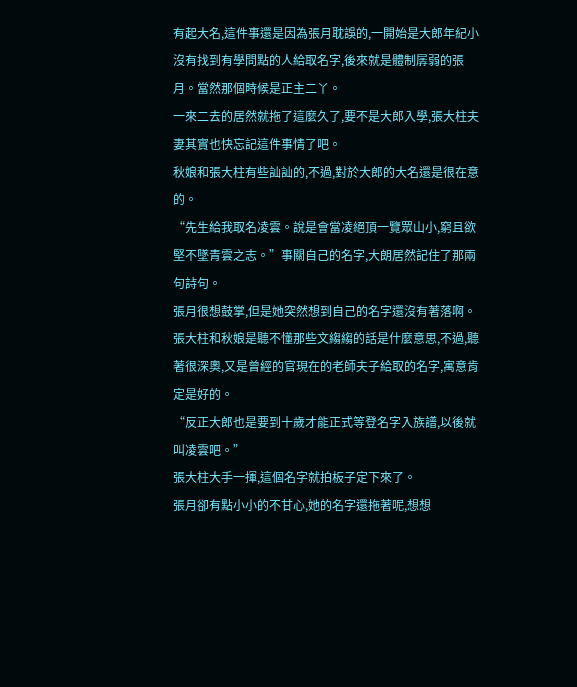有起大名,這件事還是因為張月耽誤的,一開始是大郎年紀小沒有找到有學問點的人給取名字,後來就是體制孱弱的張月。當然那個時候是正主二丫。
一來二去的居然就拖了這麼久了,要不是大郎入學,張大柱夫妻其實也快忘記這件事情了吧。
秋娘和張大柱有些訕訕的,不過,對於大郎的大名還是很在意的。
“先生給我取名凌雲。說是會當凌絕頂一覽眾山小,窮且欲堅不墜青雲之志。”事關自己的名字,大朗居然記住了那兩句詩句。
張月很想鼓掌,但是她突然想到自己的名字還沒有著落啊。
張大柱和秋娘是聽不懂那些文縐縐的話是什麼意思,不過,聽著很深奧,又是曾經的官現在的老師夫子給取的名字,寓意肯定是好的。
“反正大郎也是要到十歲才能正式等登名字入族譜,以後就叫凌雲吧。”
張大柱大手一揮,這個名字就拍板子定下來了。
張月卻有點小小的不甘心,她的名字還拖著呢,想想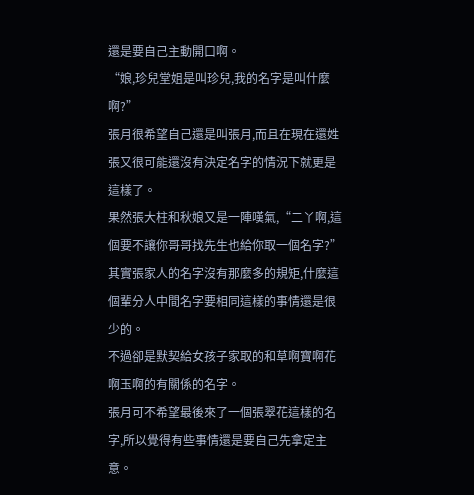還是要自己主動開口啊。
“娘,珍兒堂姐是叫珍兒,我的名字是叫什麼啊?”
張月很希望自己還是叫張月,而且在現在還姓張又很可能還沒有決定名字的情況下就更是這樣了。
果然張大柱和秋娘又是一陣嘆氣,“二丫啊,這個要不讓你哥哥找先生也給你取一個名字?”
其實張家人的名字沒有那麼多的規矩,什麼這個輩分人中間名字要相同這樣的事情還是很少的。
不過卻是默契給女孩子家取的和草啊寶啊花啊玉啊的有關係的名字。
張月可不希望最後來了一個張翠花這樣的名字,所以覺得有些事情還是要自己先拿定主意。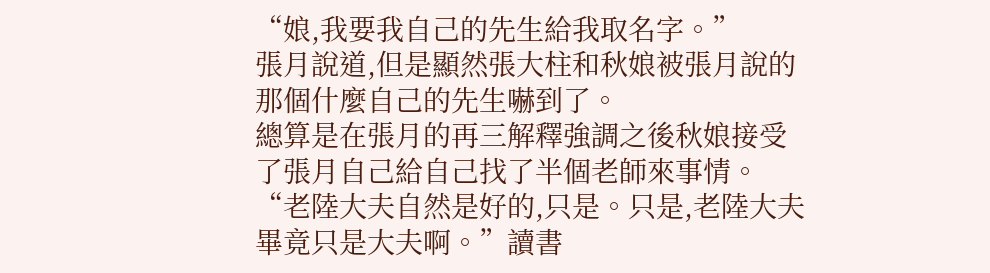“娘,我要我自己的先生給我取名字。”
張月說道,但是顯然張大柱和秋娘被張月說的那個什麼自己的先生嚇到了。
總算是在張月的再三解釋強調之後秋娘接受了張月自己給自己找了半個老師來事情。
“老陸大夫自然是好的,只是。只是,老陸大夫畢竟只是大夫啊。”讀書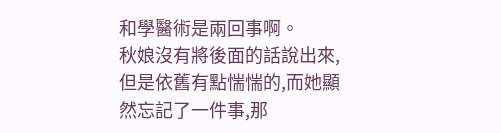和學醫術是兩回事啊。
秋娘沒有將後面的話說出來,但是依舊有點惴惴的,而她顯然忘記了一件事,那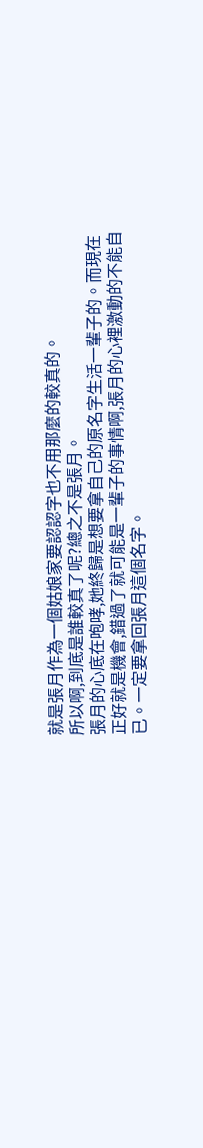就是張月作為一個姑娘家要認認字也不用那麼的較真的。
所以啊,到底是誰較真了呢?總之不是張月。
張月的心底在咆哮,她終歸是想要拿自己的原名字生活一輩子的。而現在正好就是機會,錯過了就可能是一輩子的事情啊,張月的心裡激動的不能自已。一定要拿回張月這個名字。